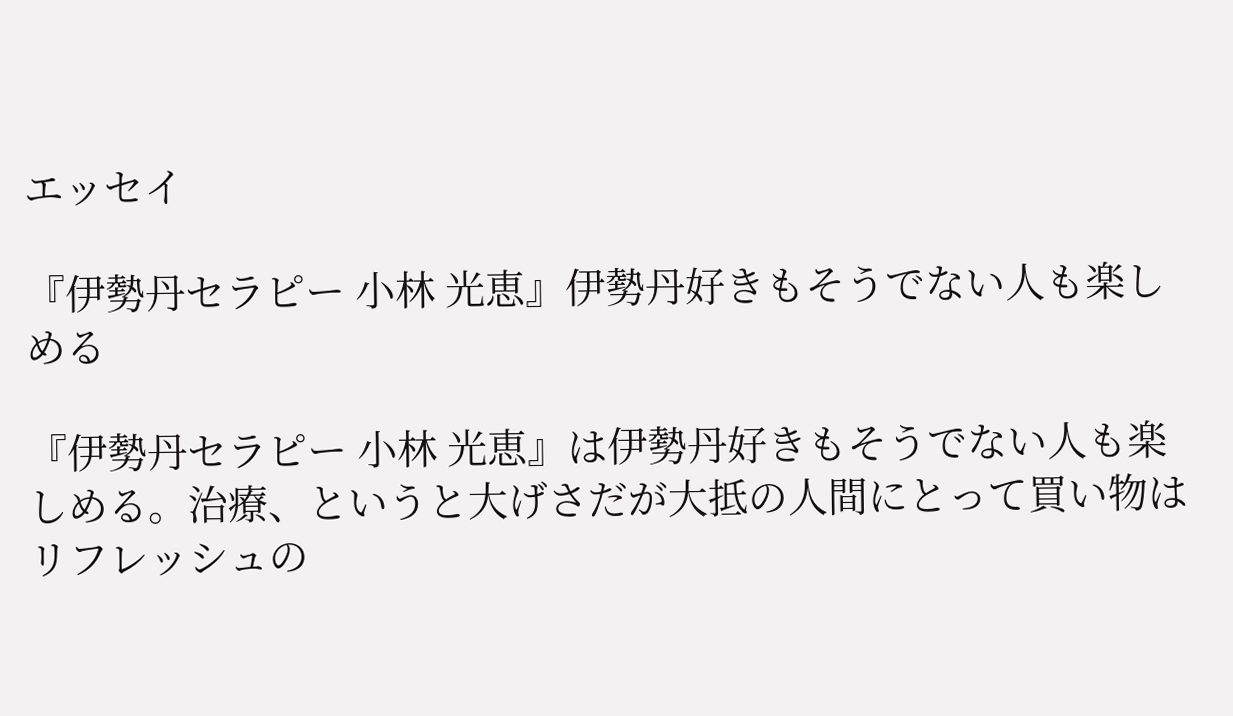エッセイ

『伊勢丹セラピー 小林 光恵』伊勢丹好きもそうでない人も楽しめる

『伊勢丹セラピー 小林 光恵』は伊勢丹好きもそうでない人も楽しめる。治療、というと大げさだが大抵の人間にとって買い物はリフレッシュの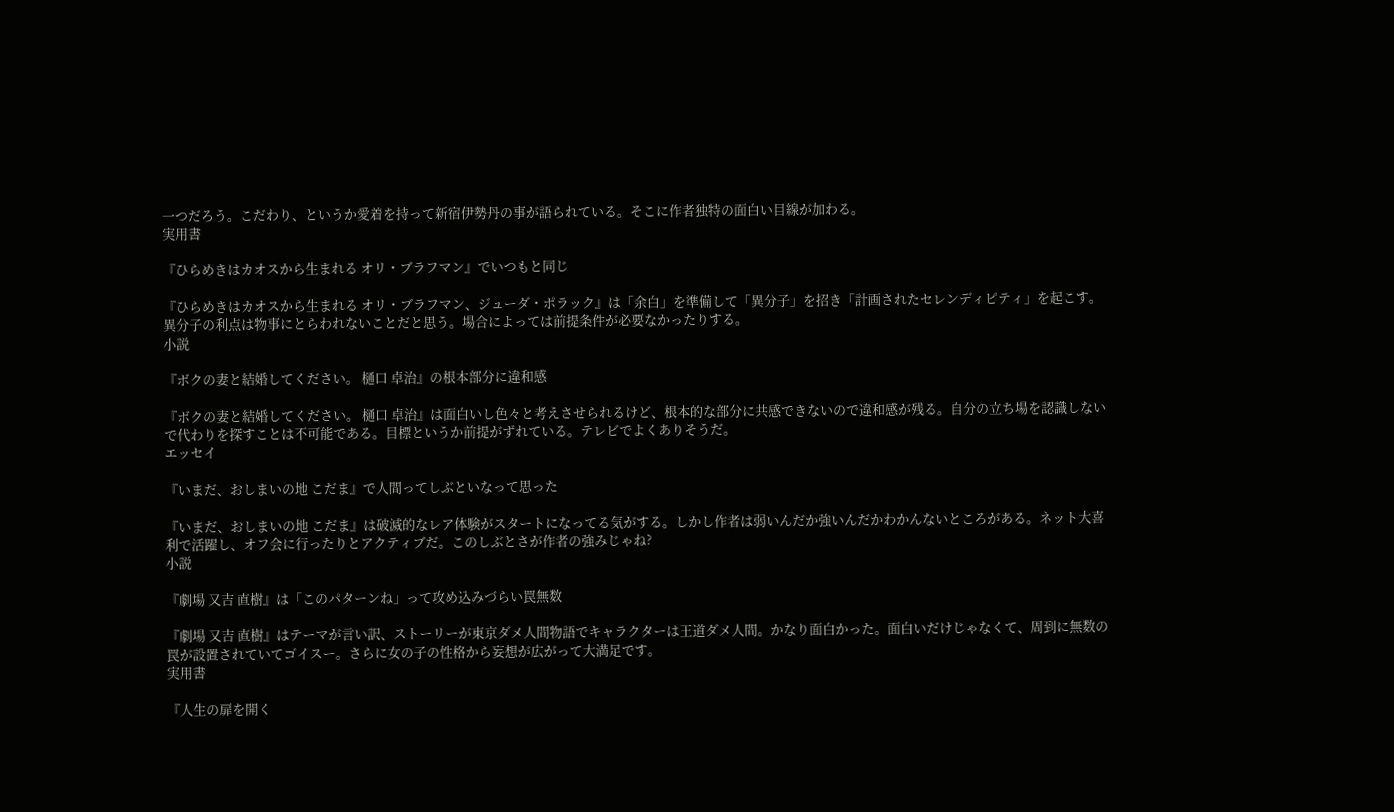一つだろう。こだわり、というか愛着を持って新宿伊勢丹の事が語られている。そこに作者独特の面白い目線が加わる。
実用書

『ひらめきはカオスから生まれる オリ・ブラフマン』でいつもと同じ

『ひらめきはカオスから生まれる オリ・ブラフマン、ジューダ・ポラック』は「余白」を準備して「異分子」を招き「計画されたセレンディピティ」を起こす。異分子の利点は物事にとらわれないことだと思う。場合によっては前提条件が必要なかったりする。
小説

『ボクの妻と結婚してください。 樋口 卓治』の根本部分に違和感

『ボクの妻と結婚してください。 樋口 卓治』は面白いし色々と考えさせられるけど、根本的な部分に共感できないので違和感が残る。自分の立ち場を認識しないで代わりを探すことは不可能である。目標というか前提がずれている。テレビでよくありそうだ。
エッセイ

『いまだ、おしまいの地 こだま』で人間ってしぶといなって思った

『いまだ、おしまいの地 こだま』は破滅的なレア体験がスタートになってる気がする。しかし作者は弱いんだか強いんだかわかんないところがある。ネット大喜利で活躍し、オフ会に行ったりとアクティブだ。このしぶとさが作者の強みじゃね?
小説

『劇場 又吉 直樹』は「このパターンね」って攻め込みづらい罠無数

『劇場 又吉 直樹』はテーマが言い訳、ストーリーが東京ダメ人間物語でキャラクターは王道ダメ人間。かなり面白かった。面白いだけじゃなくて、周到に無数の罠が設置されていてゴイスー。さらに女の子の性格から妄想が広がって大満足です。
実用書

『人生の扉を開く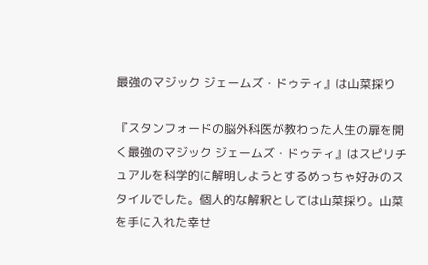最強のマジック ジェームズ・ドゥティ』は山菜採り

『スタンフォードの脳外科医が教わった人生の扉を開く最強のマジック ジェームズ・ドゥティ』はスピリチュアルを科学的に解明しようとするめっちゃ好みのスタイルでした。個人的な解釈としては山菜採り。山菜を手に入れた幸せ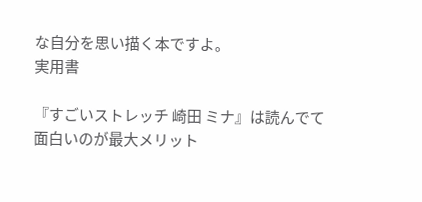な自分を思い描く本ですよ。
実用書

『すごいストレッチ 崎田 ミナ』は読んでて面白いのが最大メリット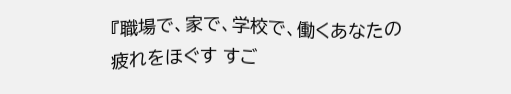『職場で、家で、学校で、働くあなたの疲れをほぐす すご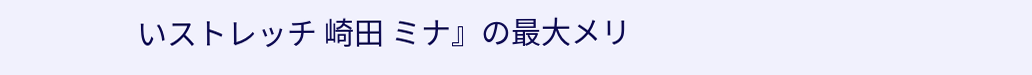いストレッチ 崎田 ミナ』の最大メリ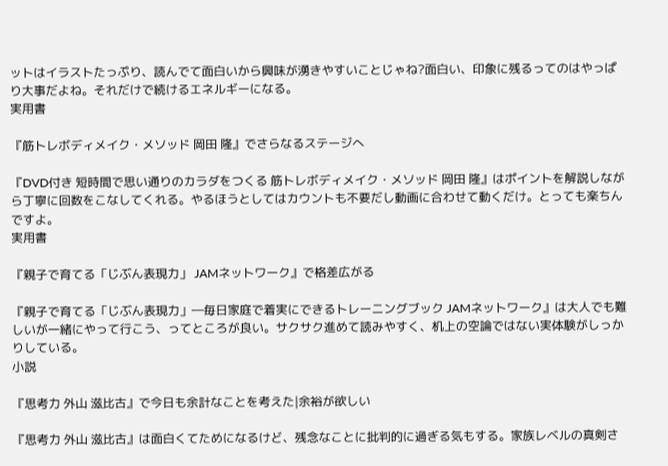ットはイラストたっぷり、読んでて面白いから興味が湧きやすいことじゃね?面白い、印象に残るってのはやっぱり大事だよね。それだけで続けるエネルギーになる。
実用書

『筋トレボディメイク・メソッド 岡田 隆』でさらなるステージへ

『DVD付き 短時間で思い通りのカラダをつくる 筋トレボディメイク・メソッド 岡田 隆』はポイントを解説しながら丁寧に回数をこなしてくれる。やるほうとしてはカウントも不要だし動画に合わせて動くだけ。とっても楽ちんですよ。
実用書

『親子で育てる「じぶん表現力」 JAMネットワーク』で格差広がる

『親子で育てる「じぶん表現力」―毎日家庭で着実にできるトレーニングブック JAMネットワーク』は大人でも難しいが一緒にやって行こう、ってところが良い。サクサク進めて読みやすく、机上の空論ではない実体験がしっかりしている。
小説

『思考力 外山 滋比古』で今日も余計なことを考えた|余裕が欲しい

『思考力 外山 滋比古』は面白くてためになるけど、残念なことに批判的に過ぎる気もする。家族レベルの真剣さ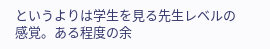というよりは学生を見る先生レベルの感覚。ある程度の余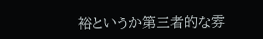裕というか第三者的な雰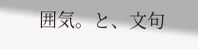囲気。と、文句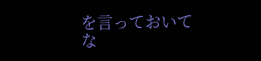を言っておいてな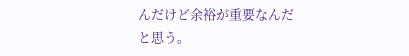んだけど余裕が重要なんだと思う。